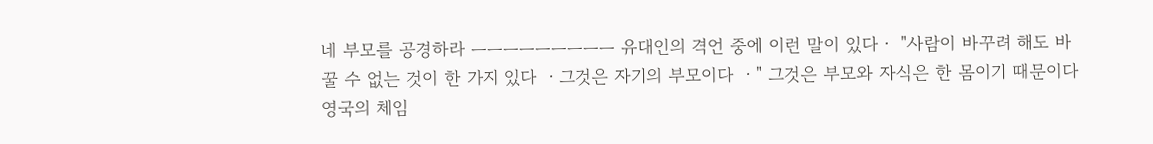네 부모를 공경하라 ㅡㅡㅡㅡㅡㅡㅡㅡㅡ 유대인의 격언 중에 이런 말이 있다ㆍ "사람이 바꾸려 해도 바꿀 수 없는 것이 한 가지 있다 ㆍ그것은 자기의 부모이다 ㆍ" 그것은 부모와 자식은 한 몸이기 때문이다
영국의 체임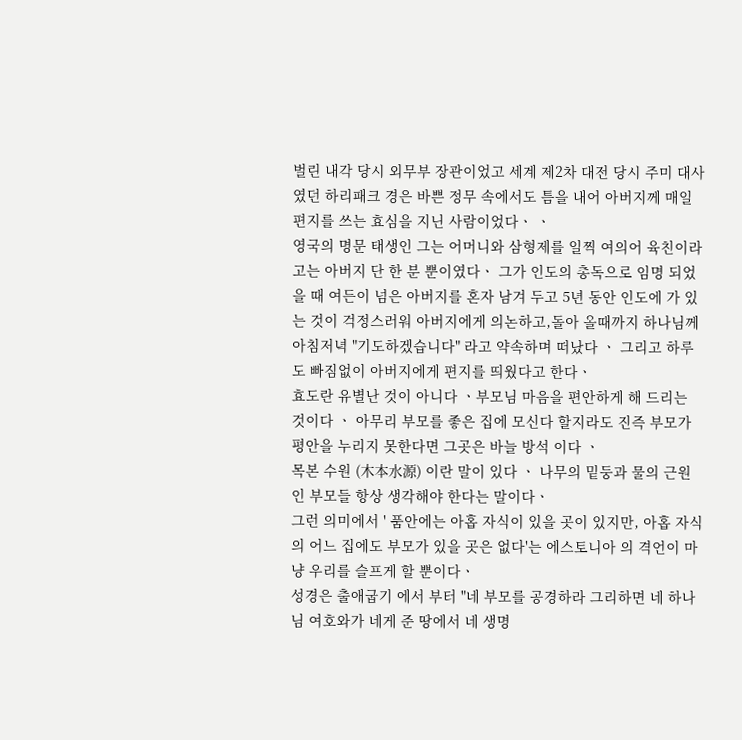벌린 내각 당시 외무부 장관이었고 세계 제2차 대전 당시 주미 대사였던 하리패크 경은 바쁜 정무 속에서도 틈을 내어 아버지께 매일 편지를 쓰는 효심을 지닌 사람이었다ㆍ ㆍ
영국의 명문 태생인 그는 어머니와 삼형제를 일찍 여의어 육친이라고는 아버지 단 한 분 뿐이였다ㆍ 그가 인도의 총독으로 임명 되었을 때 여든이 넘은 아버지를 혼자 남겨 두고 5년 동안 인도에 가 있는 것이 걱정스러워 아버지에게 의논하고,돌아 올때까지 하나님께 아침저녁 "기도하겠습니다" 라고 약속하며 떠났다 ㆍ 그리고 하루도 빠짐없이 아버지에게 편지를 띄웠다고 한다ㆍ
효도란 유별난 것이 아니다 ㆍ부모님 마음을 편안하게 해 드리는 것이다 ㆍ 아무리 부모를 좋은 집에 모신다 할지라도 진즉 부모가 평안을 누리지 못한다면 그곳은 바늘 방석 이다 ㆍ
목본 수원 (木本水源) 이란 말이 있다 ㆍ 나무의 밑둥과 물의 근원인 부모들 항상 생각해야 한다는 말이다ㆍ
그런 의미에서 ' 품안에는 아홉 자식이 있을 곳이 있지만, 아홉 자식의 어느 집에도 부모가 있을 곳은 없다'는 에스토니아 의 격언이 마냥 우리를 슬프게 할 뿐이다ㆍ
성경은 출애굽기 에서 부터 "네 부모를 공경하라 그리하면 네 하나님 여호와가 네게 준 땅에서 네 생명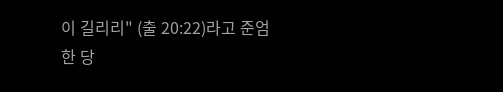이 길리리" (출 20:22)라고 준엄한 당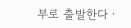부로 출발한다ㆍ